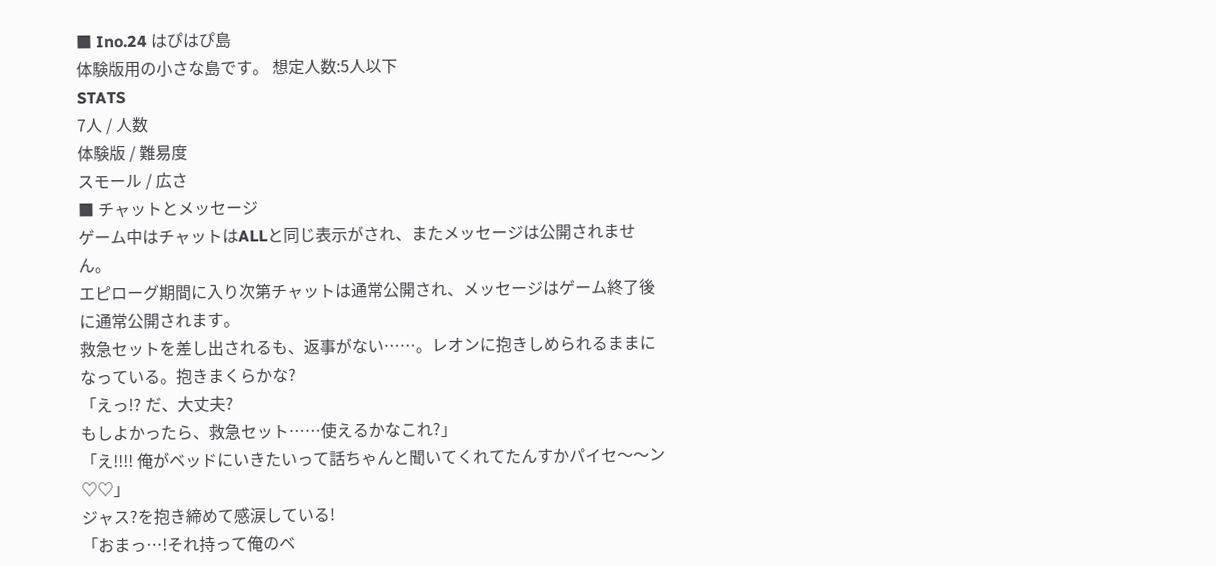■ Ino.24 はぴはぴ島
体験版用の小さな島です。 想定人数:5人以下
STATS
7人 / 人数
体験版 / 難易度
スモール / 広さ
■ チャットとメッセージ
ゲーム中はチャットはALLと同じ表示がされ、またメッセージは公開されません。
エピローグ期間に入り次第チャットは通常公開され、メッセージはゲーム終了後に通常公開されます。
救急セットを差し出されるも、返事がない……。レオンに抱きしめられるままになっている。抱きまくらかな?
「えっ!? だ、大丈夫?
もしよかったら、救急セット……使えるかなこれ?」
「え!!!! 俺がベッドにいきたいって話ちゃんと聞いてくれてたんすかパイセ〜〜ン♡♡」
ジャス?を抱き締めて感涙している!
「おまっ…!それ持って俺のベ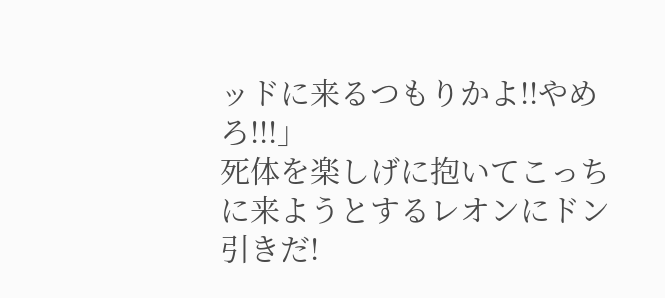ッドに来るつもりかよ!!やめろ!!!」
死体を楽しげに抱いてこっちに来ようとするレオンにドン引きだ!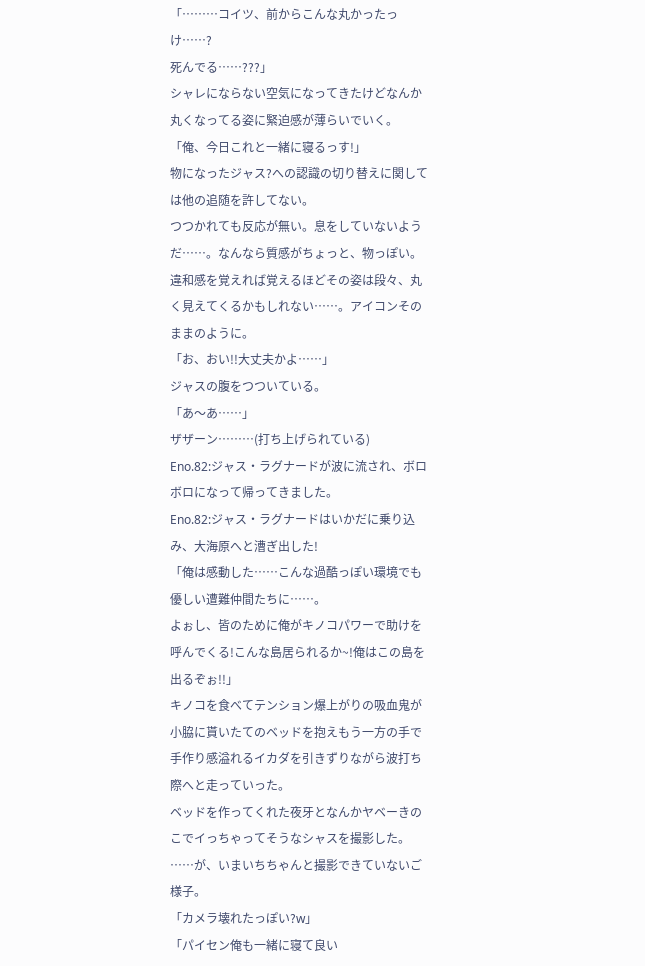「………コイツ、前からこんな丸かったっけ……?
死んでる……???」
シャレにならない空気になってきたけどなんか丸くなってる姿に緊迫感が薄らいでいく。
「俺、今日これと一緒に寝るっす!」
物になったジャス?への認識の切り替えに関しては他の追随を許してない。
つつかれても反応が無い。息をしていないようだ……。なんなら質感がちょっと、物っぽい。
違和感を覚えれば覚えるほどその姿は段々、丸く見えてくるかもしれない……。アイコンそのままのように。
「お、おい!!大丈夫かよ……」
ジャスの腹をつついている。
「あ〜あ……」
ザザーン………(打ち上げられている)
Eno.82:ジャス・ラグナードが波に流され、ボロボロになって帰ってきました。
Eno.82:ジャス・ラグナードはいかだに乗り込み、大海原へと漕ぎ出した!
「俺は感動した……こんな過酷っぽい環境でも優しい遭難仲間たちに……。
よぉし、皆のために俺がキノコパワーで助けを呼んでくる!こんな島居られるか~!俺はこの島を出るぞぉ!!」
キノコを食べてテンション爆上がりの吸血鬼が小脇に貰いたてのベッドを抱えもう一方の手で手作り感溢れるイカダを引きずりながら波打ち際へと走っていった。
ベッドを作ってくれた夜牙となんかヤベーきのこでイっちゃってそうなシャスを撮影した。
……が、いまいちちゃんと撮影できていないご様子。
「カメラ壊れたっぽい?w」
「パイセン俺も一緒に寝て良い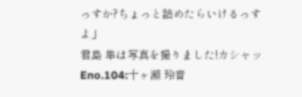っすか?ちょっと詰めたらいけるっすよ」
君島 隼は写真を撮りました!カシャッ
Eno.104:十ヶ瀬 玲音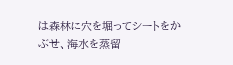は森林に穴を堀ってシートをかぶせ、海水を蒸留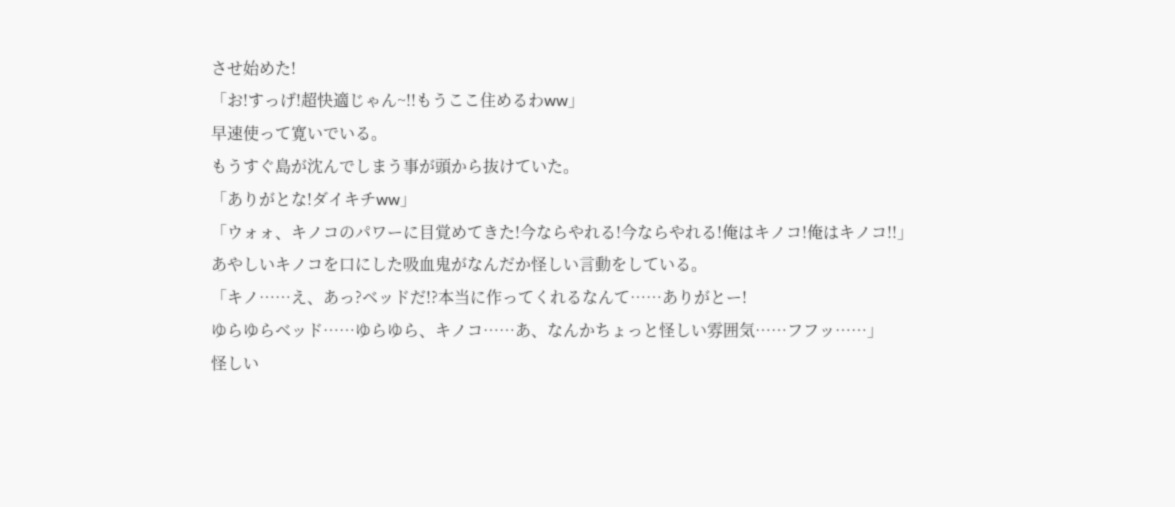させ始めた!
「お!すっげ!超快適じゃん~!!もうここ住めるわww」
早速使って寛いでいる。
もうすぐ島が沈んでしまう事が頭から抜けていた。
「ありがとな!ダイキチww」
「ウォォ、キノコのパワーに目覚めてきた!今ならやれる!今ならやれる!俺はキノコ!俺はキノコ!!」
あやしいキノコを口にした吸血鬼がなんだか怪しい言動をしている。
「キノ……え、あっ?ベッドだ!?本当に作ってくれるなんて……ありがとー!
ゆらゆらベッド……ゆらゆら、キノコ……あ、なんかちょっと怪しい雰囲気……フフッ……」
怪しい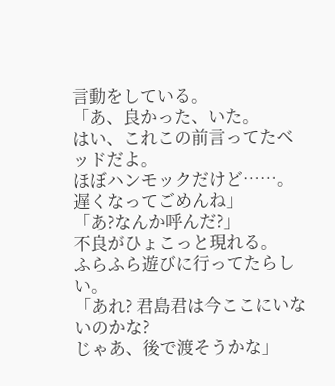言動をしている。
「あ、良かった、いた。
はい、これこの前言ってたベッドだよ。
ほぼハンモックだけど……。
遅くなってごめんね」
「あ?なんか呼んだ?」
不良がひょこっと現れる。
ふらふら遊びに行ってたらしい。
「あれ? 君島君は今ここにいないのかな?
じゃあ、後で渡そうかな」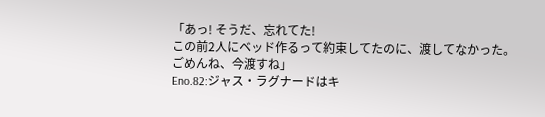「あっ! そうだ、忘れてた!
この前2人にベッド作るって約束してたのに、渡してなかった。
ごめんね、今渡すね」
Eno.82:ジャス・ラグナードはキ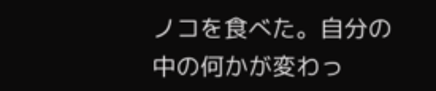ノコを食べた。自分の中の何かが変わっ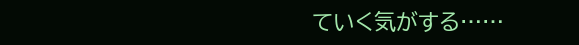ていく気がする……